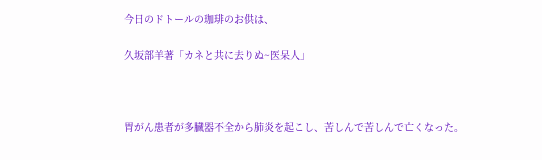今日のドトールの珈琲のお供は、

久坂部羊著「カネと共に去りぬ~医呆人」



胃がん患者が多臓器不全から肺炎を起こし、苦しんで苦しんで亡くなった。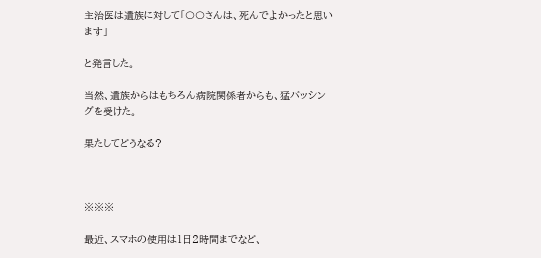主治医は遺族に対して「〇〇さんは、死んでよかったと思います」

と発言した。

当然、遺族からはもちろん病院関係者からも、猛バッシングを受けた。

果たしてどうなる?



※※※

最近、スマホの使用は1日2時間までなど、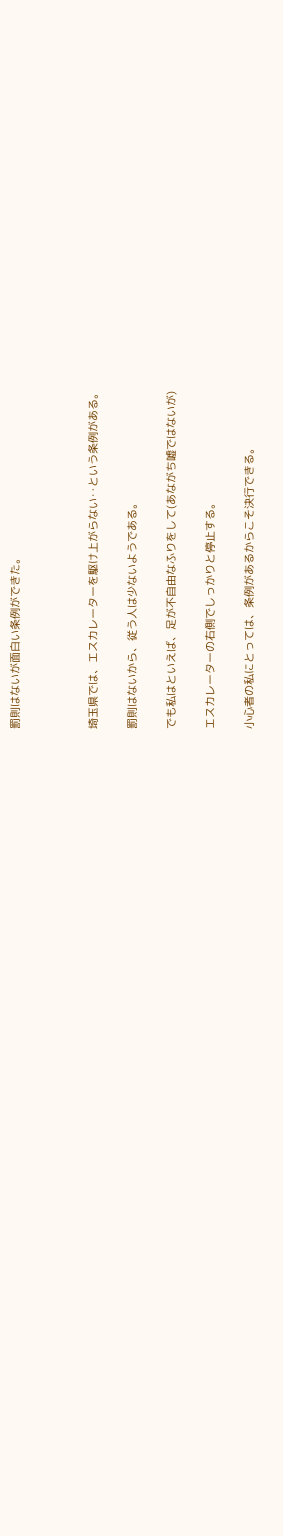罰則はないが面白い条例ができた。



埼玉県では、エスカレーターを駆け上がらない‥という条例がある。

罰則はないから、従う人は少ないようである。

でも私はといえば、足が不自由なふりをして(あながち嘘ではないが)

エスカレーターの右側でしっかりと停止する。

小心者の私にとっては、条例があるからこそ決行できる。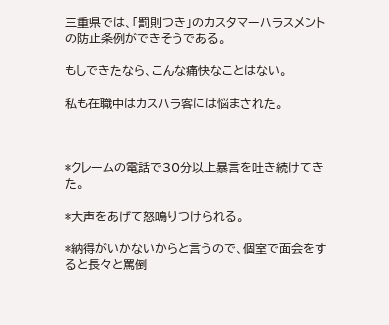三重県では、「罰則つき」のカスタマーハラスメントの防止条例ができそうである。

もしできたなら、こんな痛快なことはない。

私も在職中はカスハラ客には悩まされた。



*クレームの電話で30分以上暴言を吐き続けてきた。

*大声をあげて怒鳴りつけられる。

*納得がいかないからと言うので、個室で面会をすると長々と罵倒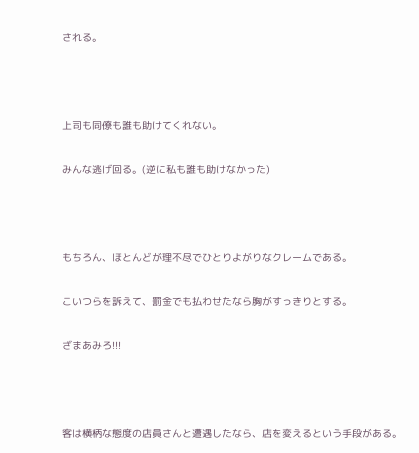される。



上司も同僚も誰も助けてくれない。

みんな逃げ回る。(逆に私も誰も助けなかった)



もちろん、ほとんどが理不尽でひとりよがりなクレームである。

こいつらを訴えて、罰金でも払わせたなら胸がすっきりとする。

ざまあみろ!!!



客は横柄な態度の店員さんと遭遇したなら、店を変えるという手段がある。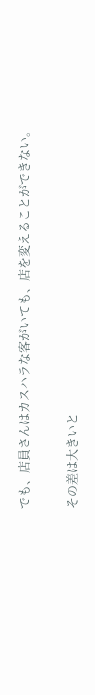でも、店員さんはカスハラな客がいても、店を変えることができない。

その差は大きいと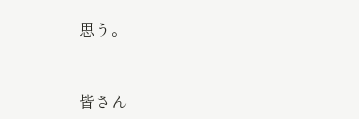思う。



皆さん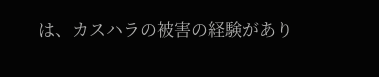は、カスハラの被害の経験があり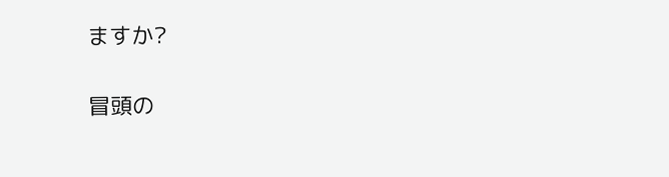ますか?

冒頭の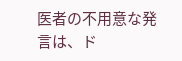医者の不用意な発言は、ド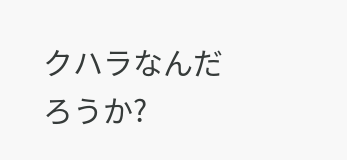クハラなんだろうか?